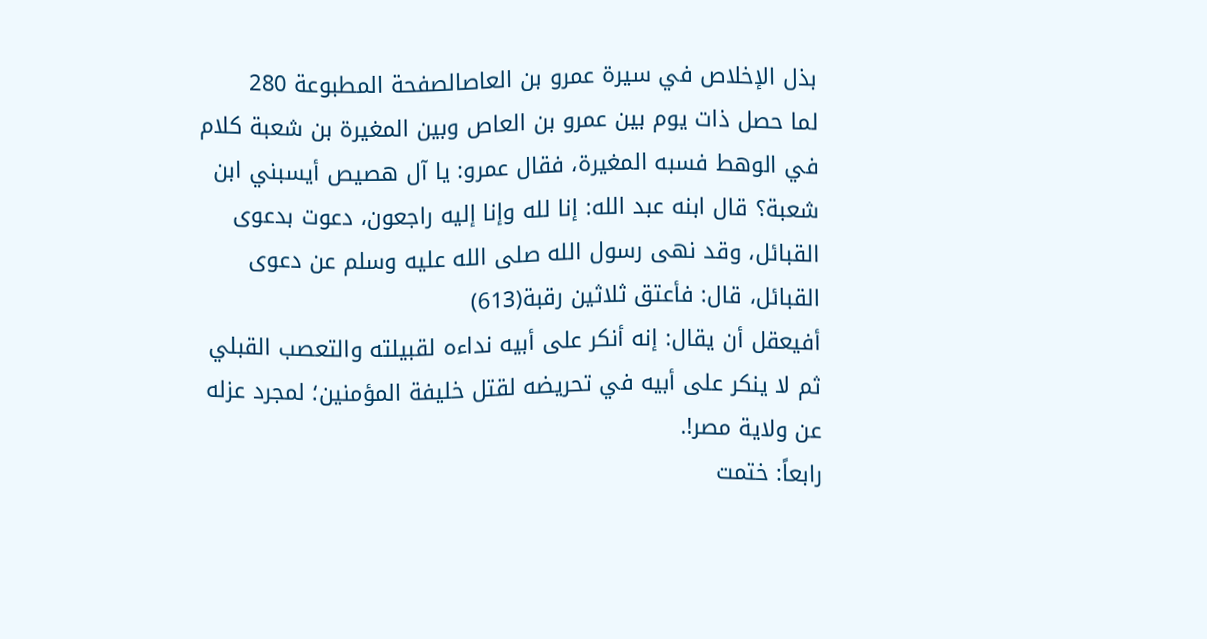بذل الإخلاص في سيرة عمرو بن العاصالصفحة المطبوعة 280
لما حصل ذات يوم بين عمرو بن العاص وبين المغيرة بن شعبة كلام في الوهط فسبه المغيرة، فقال عمرو: يا آل هصيص أيسبني ابن شعبة؟ قال ابنه عبد الله: إنا لله وإنا إليه راجعون، دعوت بدعوى القبائل، وقد نهى رسول الله صلى الله عليه وسلم عن دعوى القبائل، قال: فأعتق ثلاثين رقبة(613)
أفيعقل أن يقال: إنه أنكر على أبيه نداءه لقبيلته والتعصب القبلي ثم لا ينكر على أبيه في تحريضه لقتل خليفة المؤمنين؛ لمجرد عزله عن ولاية مصر!.
رابعاً: ختمت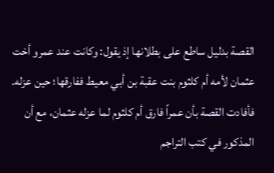القصة بدليل ساطع على بطلانها إذ يقول: وكانت عند عمرو أخت عثمان لأمه أم كلثوم بنت عقبة بن أبي معيط ففارقها؛ حين عزله.
فأفادت القصة بأن عمراً فارق أم كلثوم لما عزله عثمان، مع أن المذكور في كتب التراجم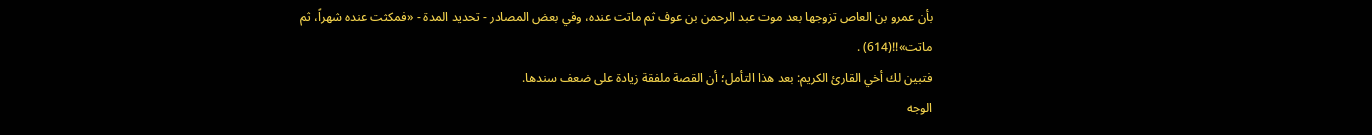بأن عمرو بن العاص تزوجها بعد موت عبد الرحمن بن عوف ثم ماتت عنده، وفي بعض المصادر - تحديد المدة - «فمكثت عنده شهراً، ثم ماتت»!!(614) .
فتبين لك أخي القارئ الكريم: بعد هذا التأمل؛ أن القصة ملفقة زيادة على ضعف سندها.
الوجه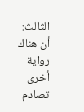الثالث: أن هناك رواية أخرى تصادم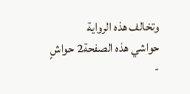وتخالف هذه الرواية
حواشي هذه الصفحة2 حواشٍ
-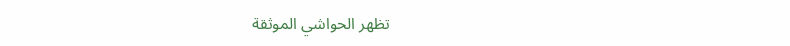تظهر الحواشي الموثقة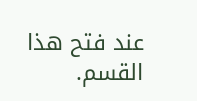عند فتح هذا القسم.